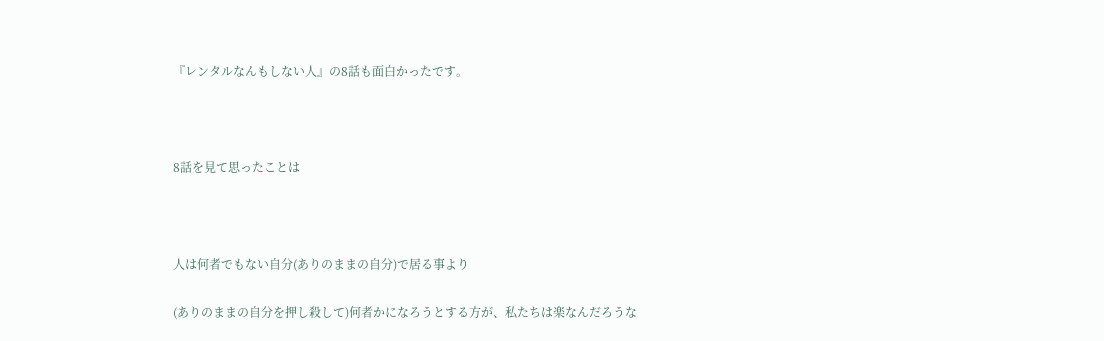『レンタルなんもしない人』の8話も面白かったです。



8話を見て思ったことは



人は何者でもない自分(ありのままの自分)で居る事より

(ありのままの自分を押し殺して)何者かになろうとする方が、私たちは楽なんだろうな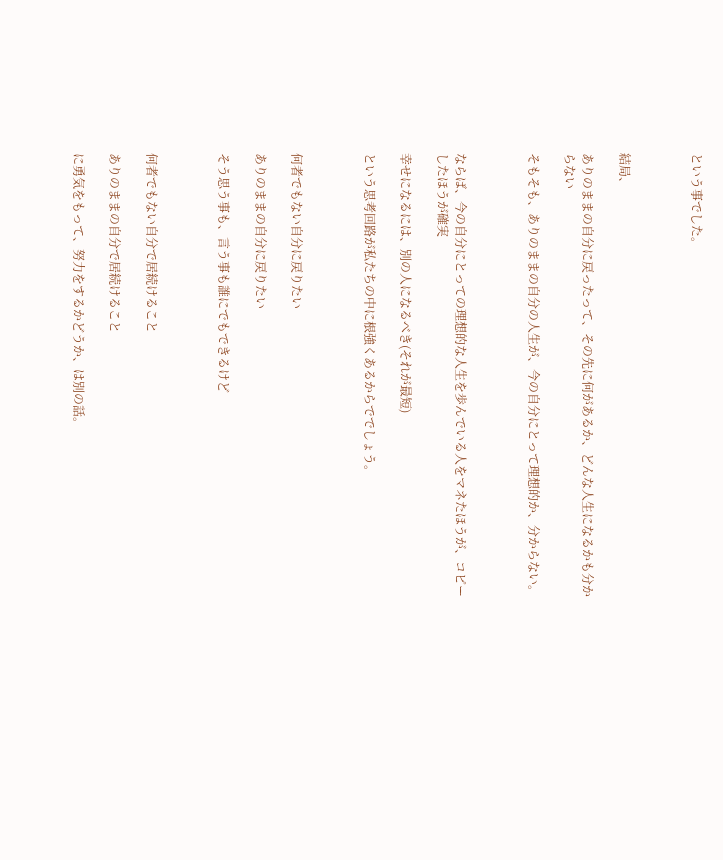という事でした。



結局、

ありのままの自分に戻ったって、その先に何があるか、どんな人生になるかも分からない

そもそも、ありのままの自分の人生が、今の自分にとって理想的か、分からない。



ならば、今の自分にとっての理想的な人生を歩んでいる人をマネたほうが、コピーしたほうが確実

幸せになるには、別の人になるべき(それが最短)

という思考回路が私たちの中に根強くあるからででしょう。



何者でもない自分に戻りたい

ありのままの自分に戻りたい

そう思う事も、言う事も誰にでもできるけど



何者でもない自分で居続けること

ありのままの自分で居続けること

に勇気をもって、努力をするかどうか、は別の話。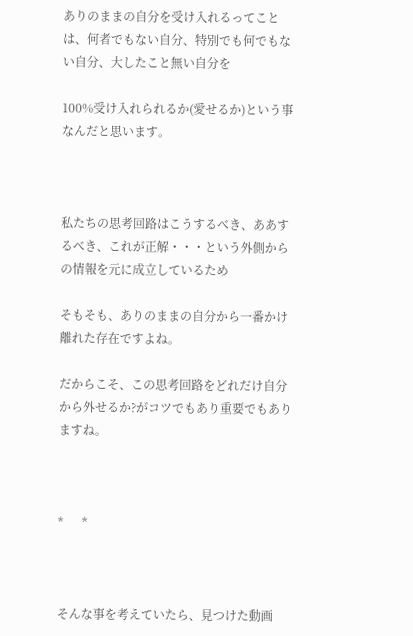ありのままの自分を受け入れるってことは、何者でもない自分、特別でも何でもない自分、大したこと無い自分を

100%受け入れられるか(愛せるか)という事なんだと思います。



私たちの思考回路はこうするべき、ああするべき、これが正解・・・という外側からの情報を元に成立しているため

そもそも、ありのままの自分から一番かけ離れた存在ですよね。

だからこそ、この思考回路をどれだけ自分から外せるか?がコツでもあり重要でもありますね。



*      *



そんな事を考えていたら、見つけた動画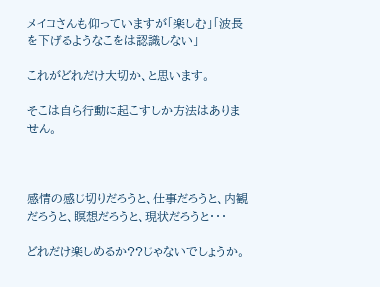メイコさんも仰っていますが「楽しむ」「波長を下げるようなこをは認識しない」

これがどれだけ大切か、と思います。

そこは自ら行動に起こすしか方法はありません。



感情の感じ切りだろうと、仕事だろうと、内観だろうと、瞑想だろうと、現状だろうと・・・

どれだけ楽しめるか??じゃないでしょうか。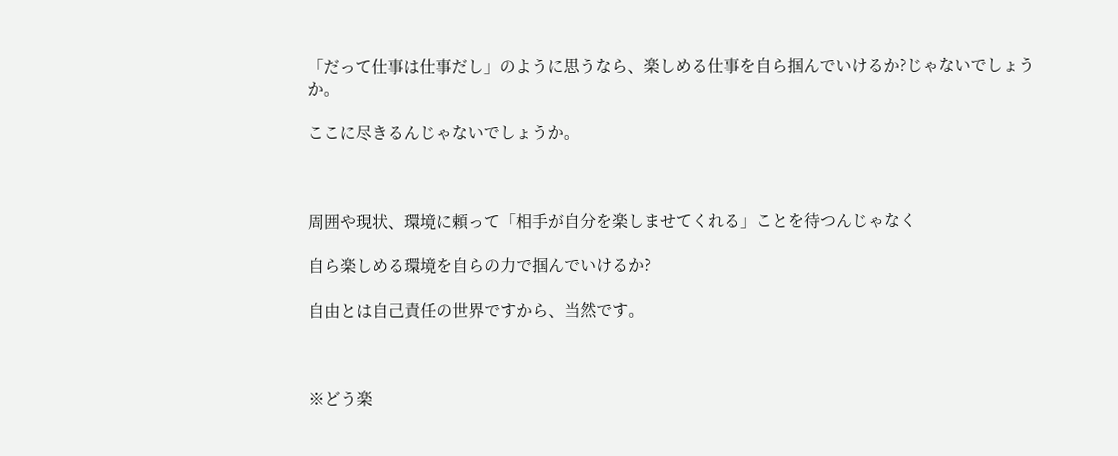「だって仕事は仕事だし」のように思うなら、楽しめる仕事を自ら掴んでいけるか?じゃないでしょうか。

ここに尽きるんじゃないでしょうか。



周囲や現状、環境に頼って「相手が自分を楽しませてくれる」ことを待つんじゃなく

自ら楽しめる環境を自らの力で掴んでいけるか?

自由とは自己責任の世界ですから、当然です。



※どう楽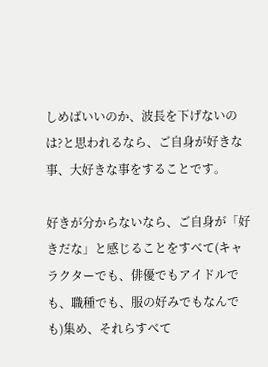しめばいいのか、波長を下げないのは?と思われるなら、ご自身が好きな事、大好きな事をすることです。

好きが分からないなら、ご自身が「好きだな」と感じることをすべて(キャラクターでも、俳優でもアイドルでも、職種でも、服の好みでもなんでも)集め、それらすべて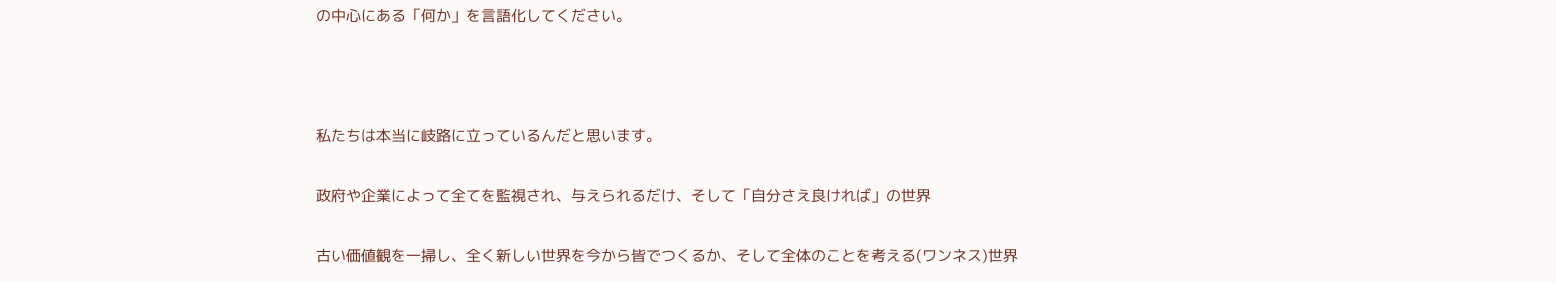の中心にある「何か」を言語化してください。



私たちは本当に岐路に立っているんだと思います。

政府や企業によって全てを監視され、与えられるだけ、そして「自分さえ良ければ」の世界

古い価値観を一掃し、全く新しい世界を今から皆でつくるか、そして全体のことを考える(ワンネス)世界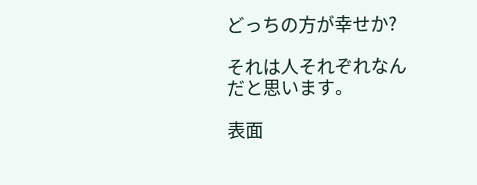どっちの方が幸せか?

それは人それぞれなんだと思います。

表面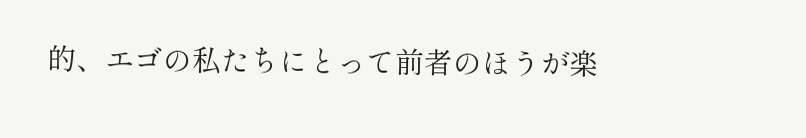的、エゴの私たちにとって前者のほうが楽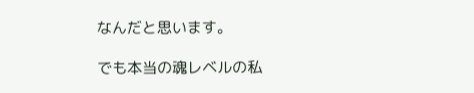なんだと思います。

でも本当の魂レベルの私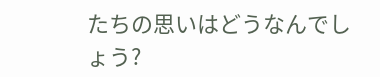たちの思いはどうなんでしょう?